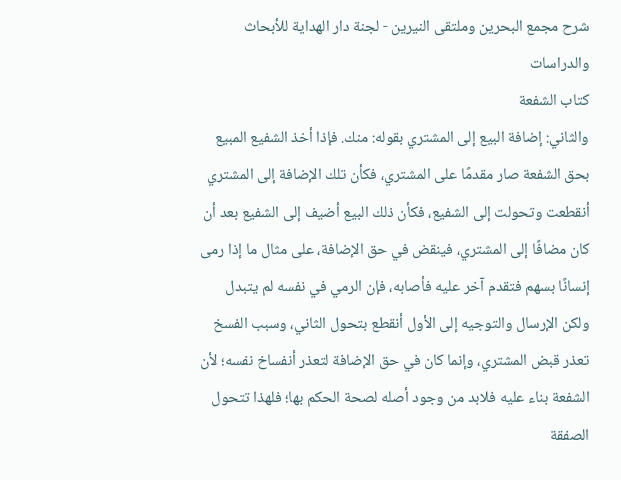شرح مجمع البحرين وملتقى النيرين - لجنة دار الهداية للأبحاث والدراسات
كتاب الشفعة
والثاني: إضافة البيع إلى المشتري بقوله: منك. فإذا أخذ الشفيع المبيع بحق الشفعة صار مقدمًا على المشتري، فكأن تلك الإضافة إلى المشتري أنقطعت وتحولت إلى الشفيع، فكأن ذلك البيع أضيف إلى الشفيع بعد أن كان مضافًا إلى المشتري، فينقض في حق الإضافة، على مثال ما إذا رمى إنسانًا بسهم فتقدم آخر عليه فأصابه، فإن الرمي في نفسه لم يتبدل ولكن الإرسال والتوجيه إلى الأول أنقطع بتحول الثاني، وسبب الفسخ تعذر قبض المشتري، وإنما كان في حق الإضافة لتعذر أنفساخ نفسه؛ لأن الشفعة بناء عليه فلابد من وجود أصله لصحة الحكم بها؛ فلهذا تتحول الصفقة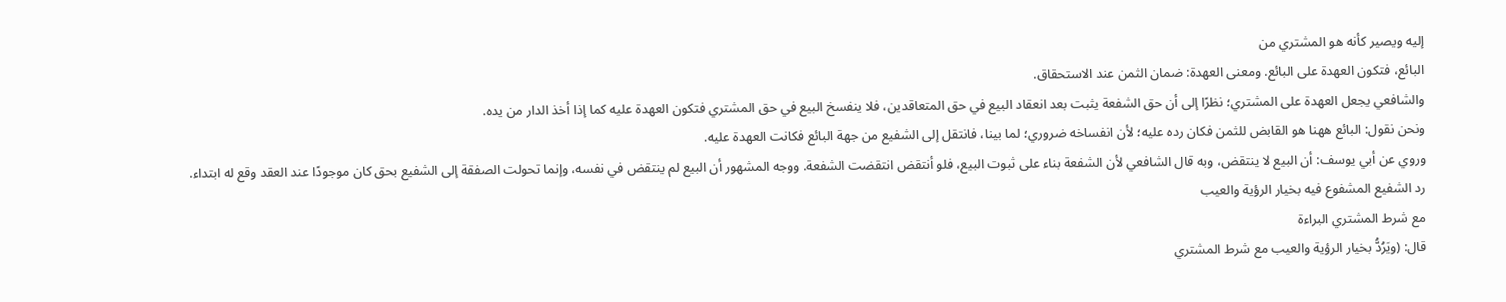إليه ويصير كأنه هو المشتري من
البائع، فتكون العهدة على البائع. ومعنى العهدة: ضمان الثمن عند الاستحقاق.
والشافعي يجعل العهدة على المشتري؛ نظرًا إلى أن حق الشفعة يثبت بعد انعقاد البيع في حق المتعاقدين، فلا ينفسخ البيع في حق المشتري فتكون العهدة عليه كما إذا أخذ الدار من يده.
ونحن نقول: البائع ههنا هو القابض للثمن فكان رده عليه؛ لأن انفساخه ضروري؛ لما بينا، فانتقل إلى الشفيع من جهة البائع فكانت العهدة عليه.
وروي عن أبي يوسف: أن البيع لا ينتقض، وبه قال الشافعي لأن الشفعة بناء على ثبوت البيع، فلو أنتقض انتقضت الشفعة. ووجه المشهور أن البيع لم ينتقض في نفسه، وإنما تحولت الصفقة إلى الشفيع بحق كان موجودًا عند العقد وقع له ابتداء.
رد الشفيع المشفوع فيه بخيار الرؤية والعيب
مع شرط المشتري البراءة
قال: (ويَرُدُّ بخيار الرؤية والعيب مع شرط المشتري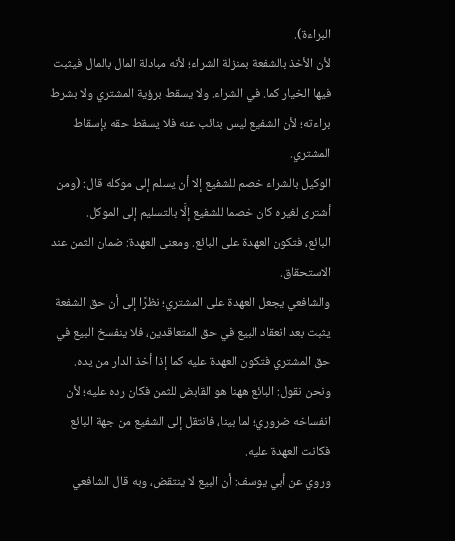البراءة).
لأن الأخذ بالشفعة بمنزلة الشراء؛ لأنه مبادلة المال بالمال فيثبت فيها الخيار كما. في الشراء. ولا يسقط برؤية المشتري ولا بشرط براءته؛ لأن الشفيع ليس بنائب عنه فلا يسقط حقه بإسقاط المشتري.
الوكيل بالشراء خصم للشفيع إلا أن يسلم إلى موكله قال: (ومن أشترى لغيره كان خصما للشفيع إلَّا بالتسليم إلى الموكل.
البائع، فتكون العهدة على البائع. ومعنى العهدة: ضمان الثمن عند الاستحقاق.
والشافعي يجعل العهدة على المشتري؛ نظرًا إلى أن حق الشفعة يثبت بعد انعقاد البيع في حق المتعاقدين، فلا ينفسخ البيع في حق المشتري فتكون العهدة عليه كما إذا أخذ الدار من يده.
ونحن نقول: البائع ههنا هو القابض للثمن فكان رده عليه؛ لأن انفساخه ضروري؛ لما بينا، فانتقل إلى الشفيع من جهة البائع فكانت العهدة عليه.
وروي عن أبي يوسف: أن البيع لا ينتقض، وبه قال الشافعي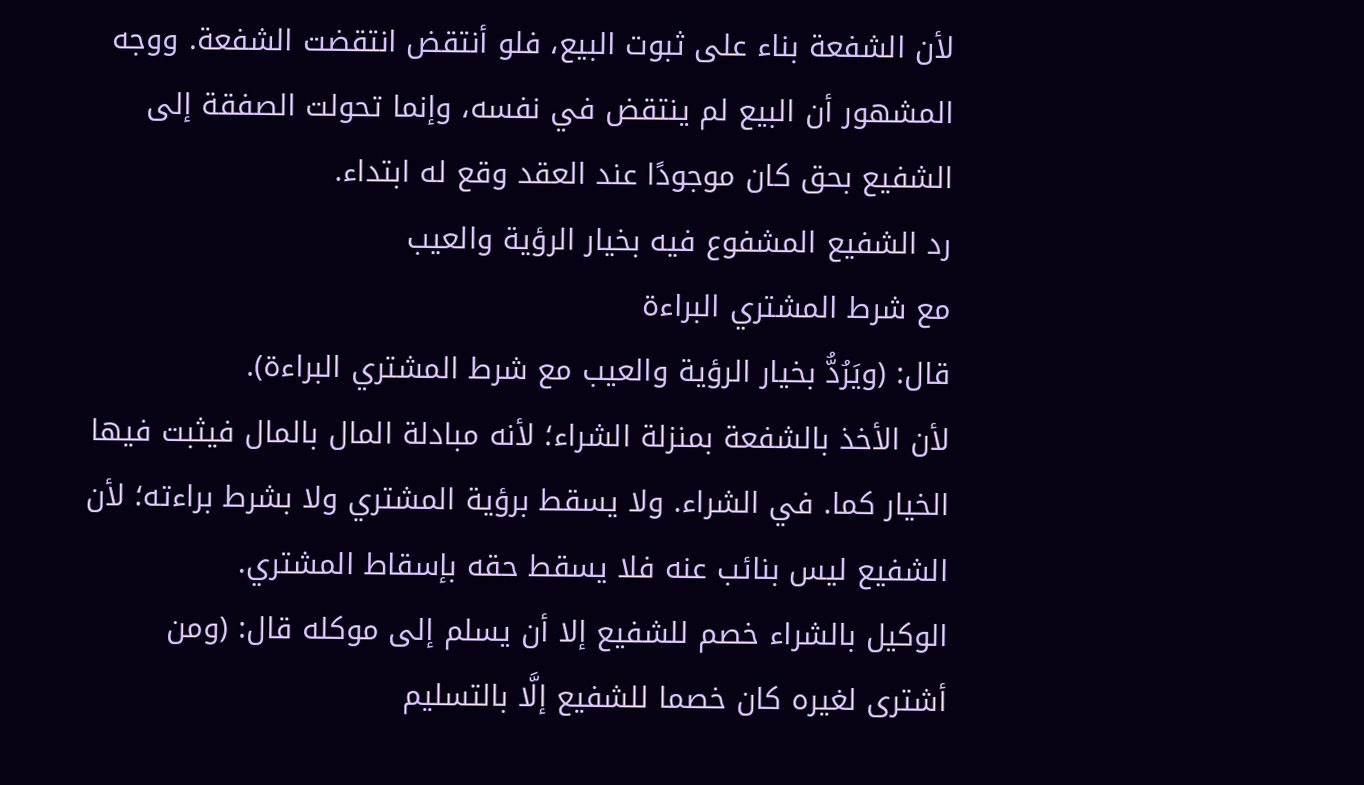لأن الشفعة بناء على ثبوت البيع، فلو أنتقض انتقضت الشفعة. ووجه المشهور أن البيع لم ينتقض في نفسه، وإنما تحولت الصفقة إلى الشفيع بحق كان موجودًا عند العقد وقع له ابتداء.
رد الشفيع المشفوع فيه بخيار الرؤية والعيب
مع شرط المشتري البراءة
قال: (ويَرُدُّ بخيار الرؤية والعيب مع شرط المشتري البراءة).
لأن الأخذ بالشفعة بمنزلة الشراء؛ لأنه مبادلة المال بالمال فيثبت فيها الخيار كما. في الشراء. ولا يسقط برؤية المشتري ولا بشرط براءته؛ لأن الشفيع ليس بنائب عنه فلا يسقط حقه بإسقاط المشتري.
الوكيل بالشراء خصم للشفيع إلا أن يسلم إلى موكله قال: (ومن أشترى لغيره كان خصما للشفيع إلَّا بالتسليم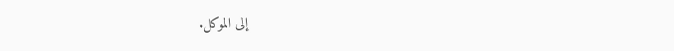إلى الموكل.